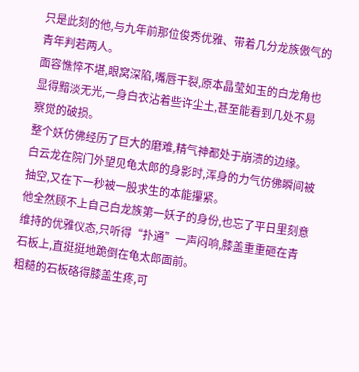只是此刻的他,与九年前那位俊秀优雅、带着几分龙族傲气的青年判若两人。
面容憔悴不堪,眼窝深陷,嘴唇干裂,原本晶莹如玉的白龙角也显得黯淡无光,一身白衣沾着些许尘土,甚至能看到几处不易察觉的破损。
整个妖仿佛经历了巨大的磨难,精气神都处于崩溃的边缘。
白云龙在院门外望见龟太郎的身影时,浑身的力气仿佛瞬间被抽空,又在下一秒被一股求生的本能攥紧。
他全然顾不上自己白龙族第一妖子的身份,也忘了平日里刻意维持的优雅仪态,只听得“扑通”一声闷响,膝盖重重砸在青石板上,直挺挺地跪倒在龟太郎面前。
粗糙的石板硌得膝盖生疼,可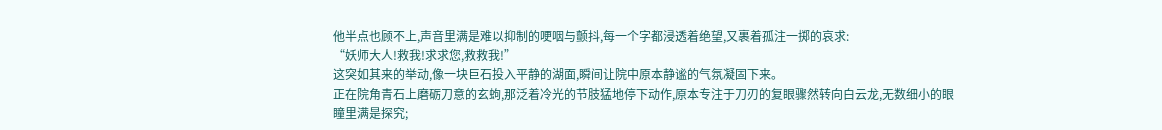他半点也顾不上,声音里满是难以抑制的哽咽与颤抖,每一个字都浸透着绝望,又裹着孤注一掷的哀求:
“妖师大人!救我!求求您,救救我!”
这突如其来的举动,像一块巨石投入平静的湖面,瞬间让院中原本静谧的气氛凝固下来。
正在院角青石上磨砺刀意的玄蚼,那泛着冷光的节肢猛地停下动作,原本专注于刀刃的复眼骤然转向白云龙,无数细小的眼瞳里满是探究;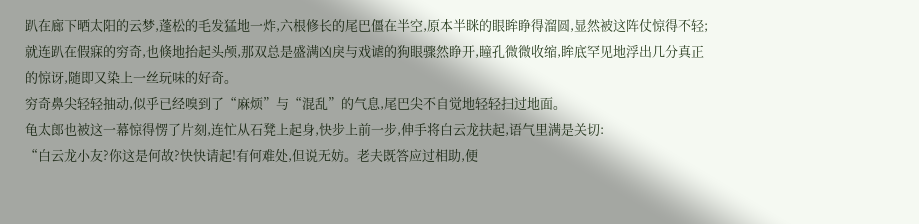趴在廊下晒太阳的云梦,蓬松的毛发猛地一炸,六根修长的尾巴僵在半空,原本半眯的眼眸睁得溜圆,显然被这阵仗惊得不轻;
就连趴在假寐的穷奇,也倏地抬起头颅,那双总是盛满凶戾与戏谑的狗眼骤然睁开,瞳孔微微收缩,眸底罕见地浮出几分真正的惊讶,随即又染上一丝玩味的好奇。
穷奇鼻尖轻轻抽动,似乎已经嗅到了“麻烦”与“混乱”的气息,尾巴尖不自觉地轻轻扫过地面。
龟太郎也被这一幕惊得愣了片刻,连忙从石凳上起身,快步上前一步,伸手将白云龙扶起,语气里满是关切:
“白云龙小友?你这是何故?快快请起!有何难处,但说无妨。老夫既答应过相助,便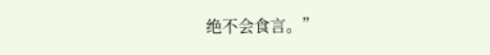绝不会食言。”